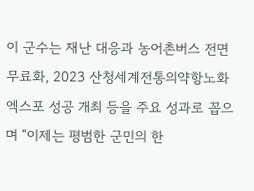이 군수는 재난 대응과 농어촌버스 전면 무료화, 2023 산청세계전통의약항노화엑스포 성공 개최 등을 주요 성과로 꼽으며 “이제는 평범한 군민의 한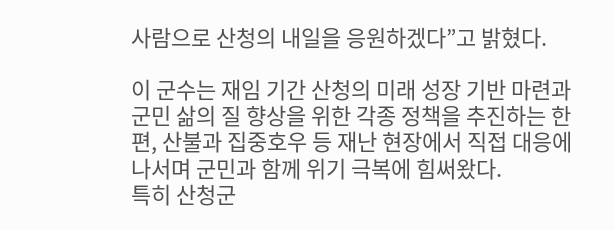사람으로 산청의 내일을 응원하겠다”고 밝혔다.

이 군수는 재임 기간 산청의 미래 성장 기반 마련과 군민 삶의 질 향상을 위한 각종 정책을 추진하는 한편, 산불과 집중호우 등 재난 현장에서 직접 대응에 나서며 군민과 함께 위기 극복에 힘써왔다.
특히 산청군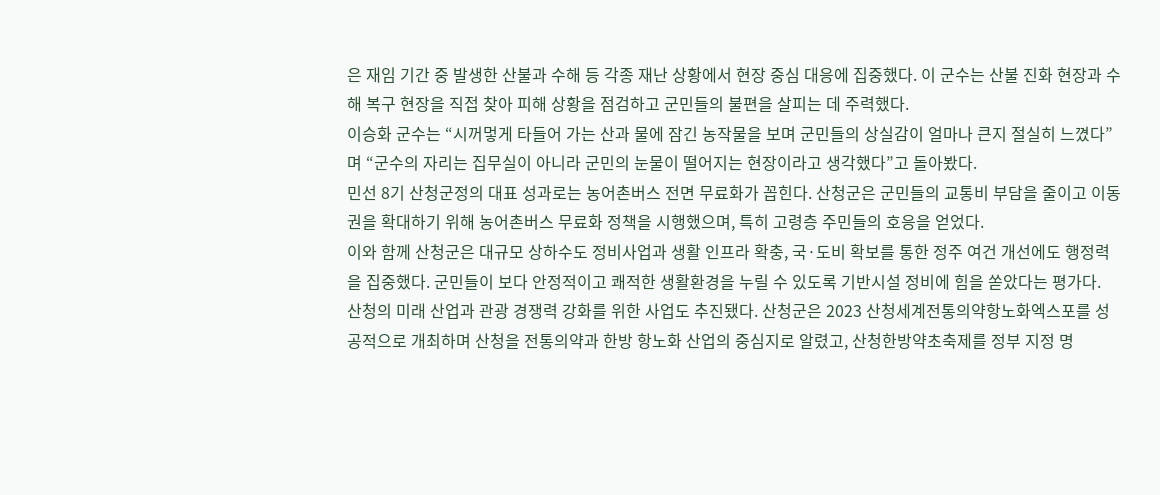은 재임 기간 중 발생한 산불과 수해 등 각종 재난 상황에서 현장 중심 대응에 집중했다. 이 군수는 산불 진화 현장과 수해 복구 현장을 직접 찾아 피해 상황을 점검하고 군민들의 불편을 살피는 데 주력했다.
이승화 군수는 “시꺼멓게 타들어 가는 산과 물에 잠긴 농작물을 보며 군민들의 상실감이 얼마나 큰지 절실히 느꼈다”며 “군수의 자리는 집무실이 아니라 군민의 눈물이 떨어지는 현장이라고 생각했다”고 돌아봤다.
민선 8기 산청군정의 대표 성과로는 농어촌버스 전면 무료화가 꼽힌다. 산청군은 군민들의 교통비 부담을 줄이고 이동권을 확대하기 위해 농어촌버스 무료화 정책을 시행했으며, 특히 고령층 주민들의 호응을 얻었다.
이와 함께 산청군은 대규모 상하수도 정비사업과 생활 인프라 확충, 국·도비 확보를 통한 정주 여건 개선에도 행정력을 집중했다. 군민들이 보다 안정적이고 쾌적한 생활환경을 누릴 수 있도록 기반시설 정비에 힘을 쏟았다는 평가다.
산청의 미래 산업과 관광 경쟁력 강화를 위한 사업도 추진됐다. 산청군은 2023 산청세계전통의약항노화엑스포를 성공적으로 개최하며 산청을 전통의약과 한방 항노화 산업의 중심지로 알렸고, 산청한방약초축제를 정부 지정 명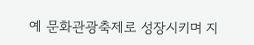예 문화관광축제로 성장시키며 지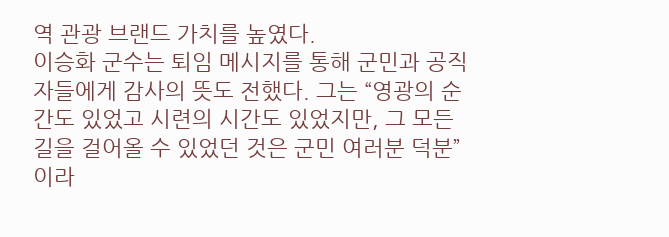역 관광 브랜드 가치를 높였다.
이승화 군수는 퇴임 메시지를 통해 군민과 공직자들에게 감사의 뜻도 전했다. 그는 “영광의 순간도 있었고 시련의 시간도 있었지만, 그 모든 길을 걸어올 수 있었던 것은 군민 여러분 덕분”이라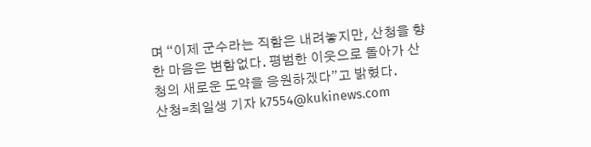며 “이제 군수라는 직함은 내려놓지만, 산청을 향한 마음은 변함없다. 평범한 이웃으로 돌아가 산청의 새로운 도약을 응원하겠다”고 밝혔다.
산청=최일생 기자 k7554@kukinews.com